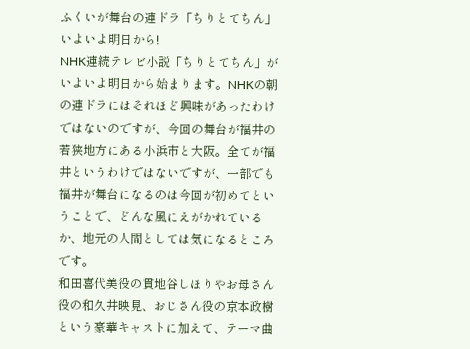ふくいが舞台の連ドラ「ちりとてちん」いよいよ明日から!
NHK連続テレビ小説「ちりとてちん」がいよいよ明日から始まります。NHKの朝の連ドラにはそれほど興味があったわけではないのですが、今回の舞台が福井の若狭地方にある小浜市と大阪。全てが福井というわけではないですが、一部でも福井が舞台になるのは今回が初めてということで、どんな風にえがかれているか、地元の人間としては気になるところです。
和田喜代美役の貫地谷しほりやお母さん役の和久井映見、おじさん役の京本政樹という豪華キャストに加えて、テーマ曲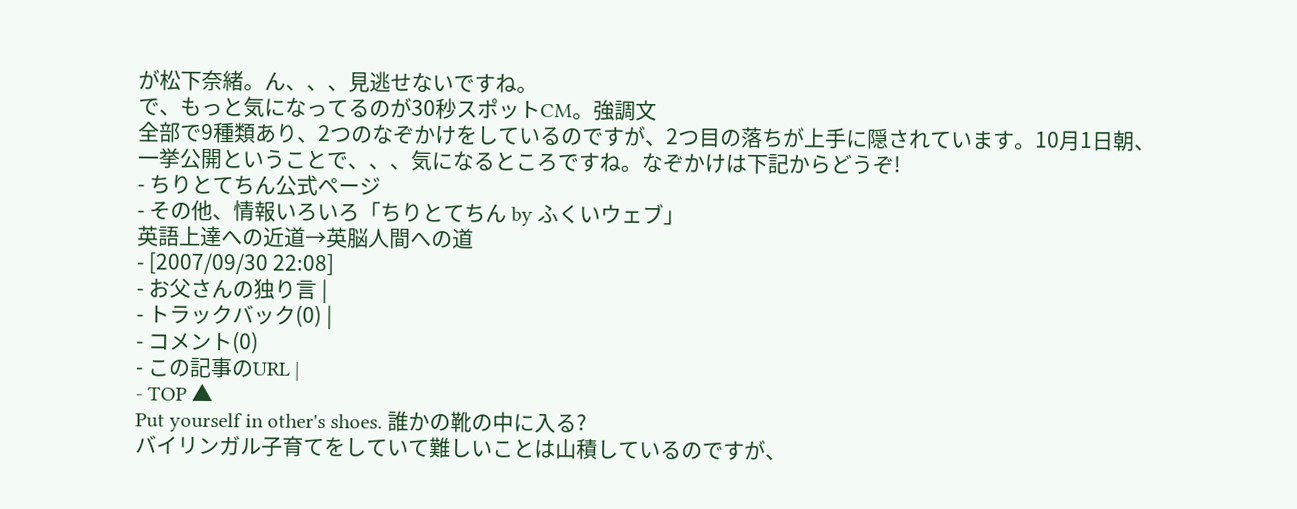が松下奈緒。ん、、、見逃せないですね。
で、もっと気になってるのが30秒スポットCM。強調文
全部で9種類あり、2つのなぞかけをしているのですが、2つ目の落ちが上手に隠されています。10月1日朝、一挙公開ということで、、、気になるところですね。なぞかけは下記からどうぞ!
- ちりとてちん公式ページ
- その他、情報いろいろ「ちりとてちん by ふくいウェブ」
英語上達への近道→英脳人間への道
- [2007/09/30 22:08]
- お父さんの独り言 |
- トラックバック(0) |
- コメント(0)
- この記事のURL |
- TOP ▲
Put yourself in other's shoes. 誰かの靴の中に入る?
バイリンガル子育てをしていて難しいことは山積しているのですが、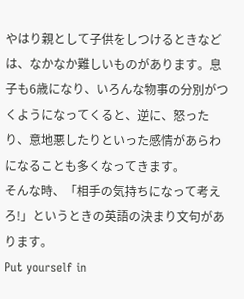やはり親として子供をしつけるときなどは、なかなか難しいものがあります。息子も6歳になり、いろんな物事の分別がつくようになってくると、逆に、怒ったり、意地悪したりといった感情があらわになることも多くなってきます。
そんな時、「相手の気持ちになって考えろ!」というときの英語の決まり文句があります。
Put yourself in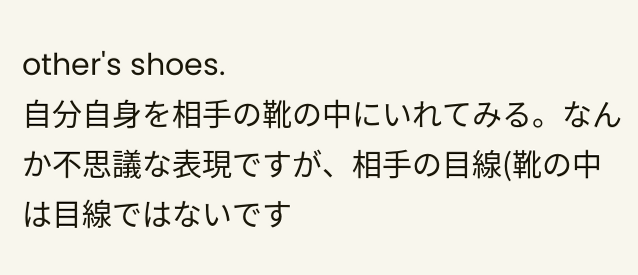other's shoes.
自分自身を相手の靴の中にいれてみる。なんか不思議な表現ですが、相手の目線(靴の中は目線ではないです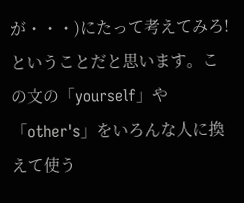が・・・)にたって考えてみろ!ということだと思います。この文の「yourself」や「other's」をいろんな人に換えて使う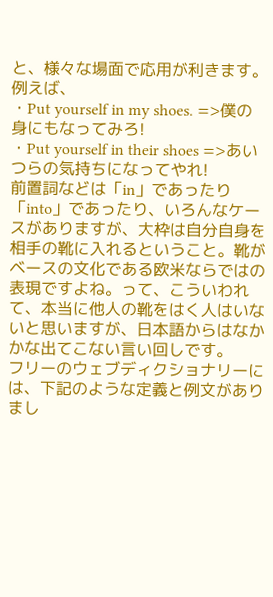と、様々な場面で応用が利きます。
例えば、
・Put yourself in my shoes. =>僕の身にもなってみろ!
・Put yourself in their shoes =>あいつらの気持ちになってやれ!
前置詞などは「in」であったり「into」であったり、いろんなケースがありますが、大枠は自分自身を相手の靴に入れるということ。靴がベースの文化である欧米ならではの表現ですよね。って、こういわれて、本当に他人の靴をはく人はいないと思いますが、日本語からはなかかな出てこない言い回しです。
フリーのウェブディクショナリーには、下記のような定義と例文がありまし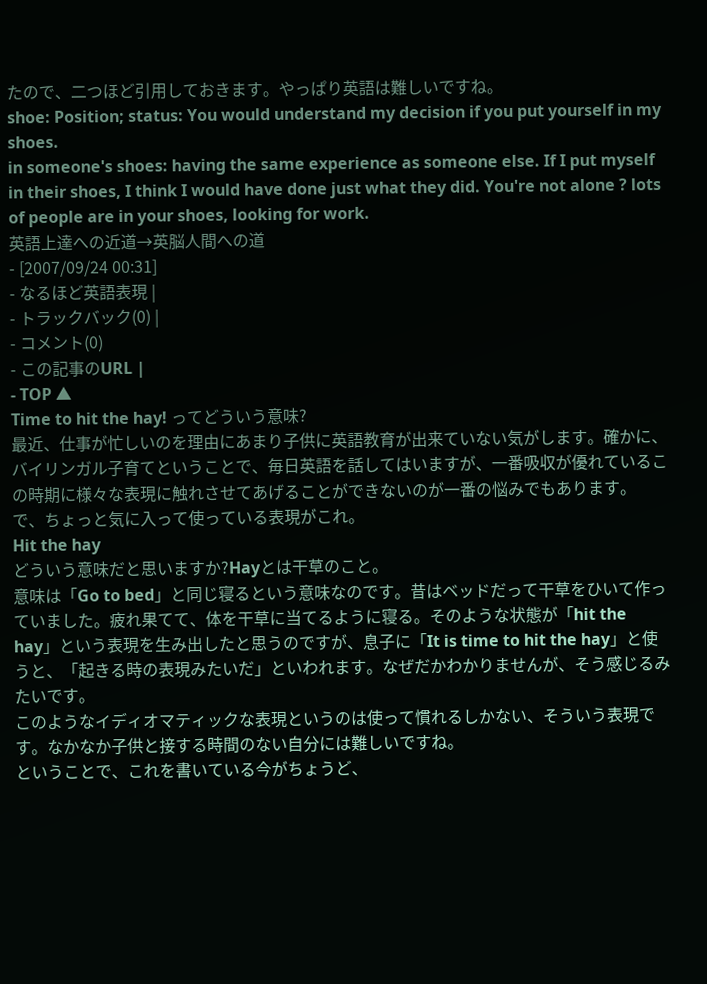たので、二つほど引用しておきます。やっぱり英語は難しいですね。
shoe: Position; status: You would understand my decision if you put yourself in my shoes.
in someone's shoes: having the same experience as someone else. If I put myself in their shoes, I think I would have done just what they did. You're not alone ? lots of people are in your shoes, looking for work.
英語上達への近道→英脳人間への道
- [2007/09/24 00:31]
- なるほど英語表現 |
- トラックバック(0) |
- コメント(0)
- この記事のURL |
- TOP ▲
Time to hit the hay! ってどういう意味?
最近、仕事が忙しいのを理由にあまり子供に英語教育が出来ていない気がします。確かに、バイリンガル子育てということで、毎日英語を話してはいますが、一番吸収が優れているこの時期に様々な表現に触れさせてあげることができないのが一番の悩みでもあります。
で、ちょっと気に入って使っている表現がこれ。
Hit the hay
どういう意味だと思いますか?Hayとは干草のこと。
意味は「Go to bed」と同じ寝るという意味なのです。昔はベッドだって干草をひいて作っていました。疲れ果てて、体を干草に当てるように寝る。そのような状態が「hit the hay」という表現を生み出したと思うのですが、息子に「It is time to hit the hay」と使うと、「起きる時の表現みたいだ」といわれます。なぜだかわかりませんが、そう感じるみたいです。
このようなイディオマティックな表現というのは使って慣れるしかない、そういう表現です。なかなか子供と接する時間のない自分には難しいですね。
ということで、これを書いている今がちょうど、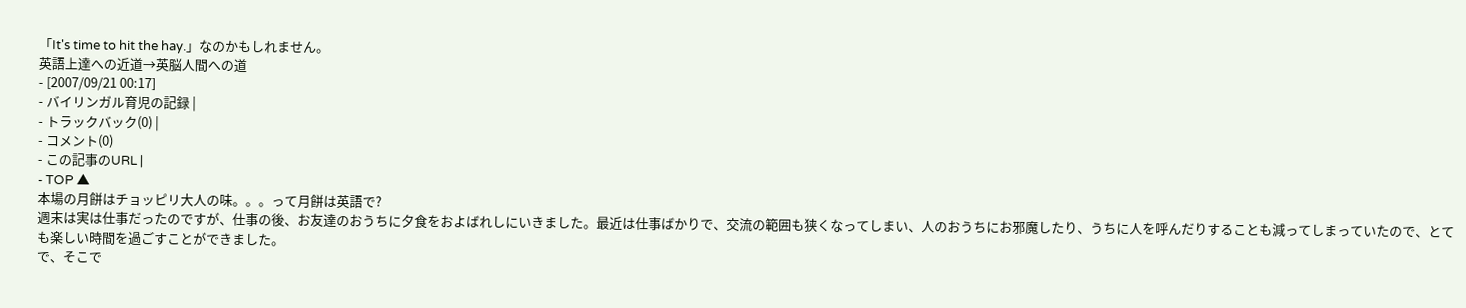「It's time to hit the hay.」なのかもしれません。
英語上達への近道→英脳人間への道
- [2007/09/21 00:17]
- バイリンガル育児の記録 |
- トラックバック(0) |
- コメント(0)
- この記事のURL |
- TOP ▲
本場の月餅はチョッピリ大人の味。。。って月餅は英語で?
週末は実は仕事だったのですが、仕事の後、お友達のおうちに夕食をおよばれしにいきました。最近は仕事ばかりで、交流の範囲も狭くなってしまい、人のおうちにお邪魔したり、うちに人を呼んだりすることも減ってしまっていたので、とても楽しい時間を過ごすことができました。
で、そこで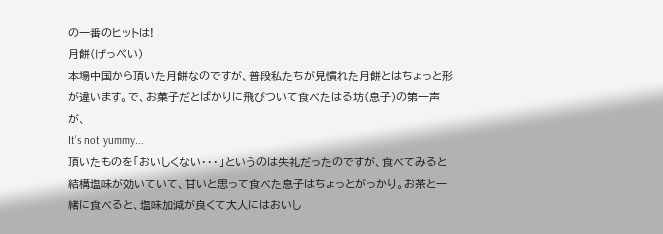の一番のヒットは!
月餅(げっぺい)
本場中国から頂いた月餅なのですが、普段私たちが見慣れた月餅とはちょっと形が違います。で、お菓子だとばかりに飛びついて食べたはる坊(息子)の第一声が、
It's not yummy...
頂いたものを「おいしくない・・・」というのは失礼だったのですが、食べてみると結構塩味が効いていて、甘いと思って食べた息子はちょっとがっかり。お茶と一緒に食べると、塩味加減が良くて大人にはおいし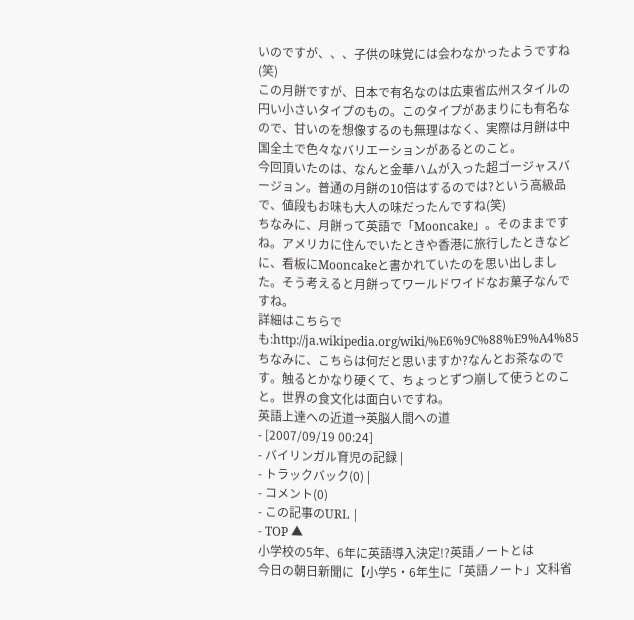いのですが、、、子供の味覚には会わなかったようですね(笑)
この月餅ですが、日本で有名なのは広東省広州スタイルの円い小さいタイプのもの。このタイプがあまりにも有名なので、甘いのを想像するのも無理はなく、実際は月餅は中国全土で色々なバリエーションがあるとのこと。
今回頂いたのは、なんと金華ハムが入った超ゴージャスバージョン。普通の月餅の10倍はするのでは?という高級品で、値段もお味も大人の味だったんですね(笑)
ちなみに、月餅って英語で「Mooncake」。そのままですね。アメリカに住んでいたときや香港に旅行したときなどに、看板にMooncakeと書かれていたのを思い出しました。そう考えると月餅ってワールドワイドなお菓子なんですね。
詳細はこちらでも:http://ja.wikipedia.org/wiki/%E6%9C%88%E9%A4%85
ちなみに、こちらは何だと思いますか?なんとお茶なのです。触るとかなり硬くて、ちょっとずつ崩して使うとのこと。世界の食文化は面白いですね。
英語上達への近道→英脳人間への道
- [2007/09/19 00:24]
- バイリンガル育児の記録 |
- トラックバック(0) |
- コメント(0)
- この記事のURL |
- TOP ▲
小学校の5年、6年に英語導入決定!?英語ノートとは
今日の朝日新聞に【小学5・6年生に「英語ノート」文科省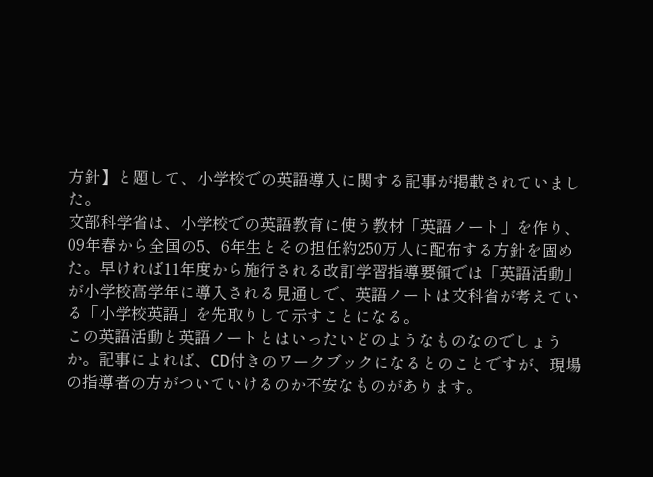方針】と題して、小学校での英語導入に関する記事が掲載されていました。
文部科学省は、小学校での英語教育に使う教材「英語ノート」を作り、09年春から全国の5、6年生とその担任約250万人に配布する方針を固めた。早ければ11年度から施行される改訂学習指導要領では「英語活動」が小学校高学年に導入される見通しで、英語ノートは文科省が考えている「小学校英語」を先取りして示すことになる。
この英語活動と英語ノートとはいったいどのようなものなのでしょうか。記事によれば、CD付きのワークブックになるとのことですが、現場の指導者の方がついていけるのか不安なものがあります。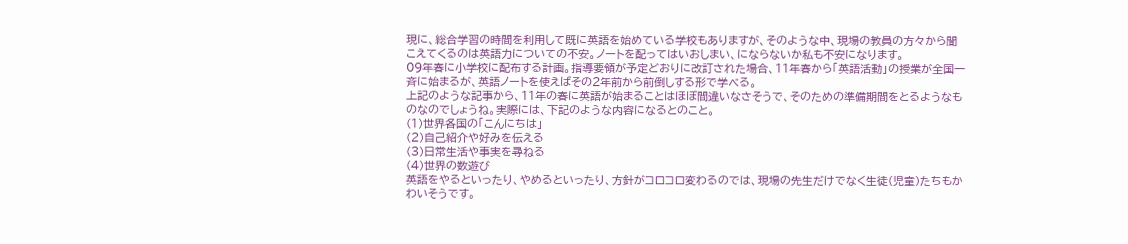現に、総合学習の時間を利用して既に英語を始めている学校もありますが、そのような中、現場の教員の方々から聞こえてくるのは英語力についての不安。ノートを配ってはいおしまい、にならないか私も不安になります。
09年春に小学校に配布する計画。指導要領が予定どおりに改訂された場合、11年春から「英語活動」の授業が全国一斉に始まるが、英語ノートを使えばその2年前から前倒しする形で学べる。
上記のような記事から、11年の春に英語が始まることはほぼ間違いなさそうで、そのための準備期間をとるようなものなのでしょうね。実際には、下記のような内容になるとのこと。
(1)世界各国の「こんにちは」
(2)自己紹介や好みを伝える
(3)日常生活や事実を尋ねる
(4)世界の数遊び
英語をやるといったり、やめるといったり、方針がコロコロ変わるのでは、現場の先生だけでなく生徒(児童)たちもかわいそうです。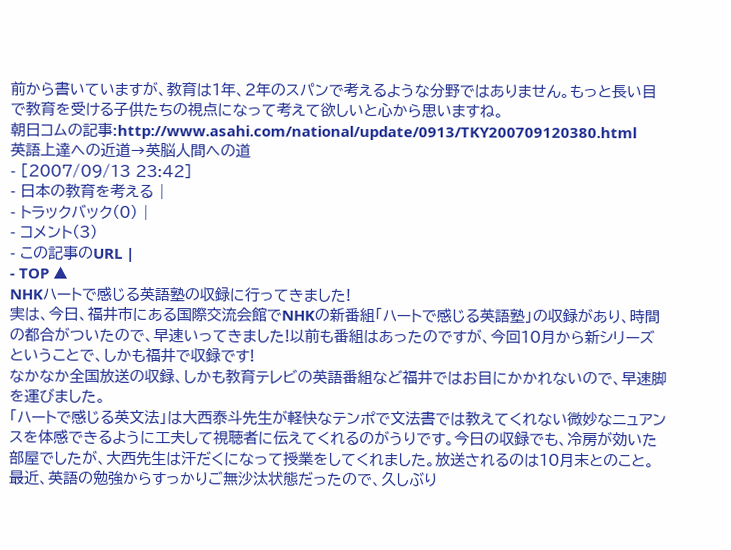前から書いていますが、教育は1年、2年のスパンで考えるような分野ではありません。もっと長い目で教育を受ける子供たちの視点になって考えて欲しいと心から思いますね。
朝日コムの記事:http://www.asahi.com/national/update/0913/TKY200709120380.html
英語上達への近道→英脳人間への道
- [2007/09/13 23:42]
- 日本の教育を考える |
- トラックバック(0) |
- コメント(3)
- この記事のURL |
- TOP ▲
NHKハートで感じる英語塾の収録に行ってきました!
実は、今日、福井市にある国際交流会館でNHKの新番組「ハートで感じる英語塾」の収録があり、時間の都合がついたので、早速いってきました!以前も番組はあったのですが、今回10月から新シリーズということで、しかも福井で収録です!
なかなか全国放送の収録、しかも教育テレビの英語番組など福井ではお目にかかれないので、早速脚を運びました。
「ハートで感じる英文法」は大西泰斗先生が軽快なテンポで文法書では教えてくれない微妙なニュアンスを体感できるように工夫して視聴者に伝えてくれるのがうりです。今日の収録でも、冷房が効いた部屋でしたが、大西先生は汗だくになって授業をしてくれました。放送されるのは10月末とのこと。
最近、英語の勉強からすっかりご無沙汰状態だったので、久しぶり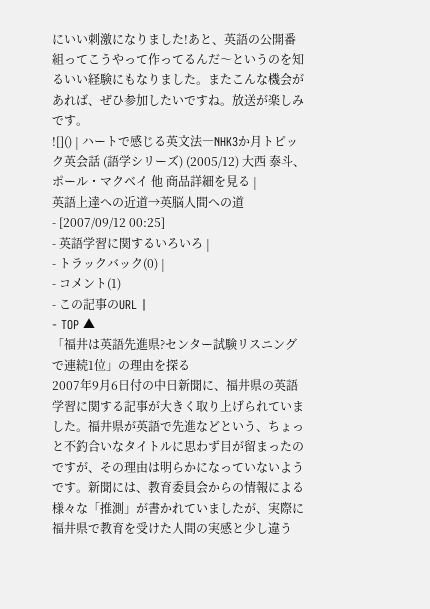にいい刺激になりました!あと、英語の公開番組ってこうやって作ってるんだ〜というのを知るいい経験にもなりました。またこんな機会があれば、ぜひ参加したいですね。放送が楽しみです。
![]() | ハートで感じる英文法―NHK3か月トピック英会話 (語学シリーズ) (2005/12) 大西 泰斗、ポール・マクベイ 他 商品詳細を見る |
英語上達への近道→英脳人間への道
- [2007/09/12 00:25]
- 英語学習に関するいろいろ |
- トラックバック(0) |
- コメント(1)
- この記事のURL |
- TOP ▲
「福井は英語先進県?センター試験リスニングで連続1位」の理由を探る
2007年9月6日付の中日新聞に、福井県の英語学習に関する記事が大きく取り上げられていました。福井県が英語で先進などという、ちょっと不釣合いなタイトルに思わず目が留まったのですが、その理由は明らかになっていないようです。新聞には、教育委員会からの情報による様々な「推測」が書かれていましたが、実際に福井県で教育を受けた人間の実感と少し違う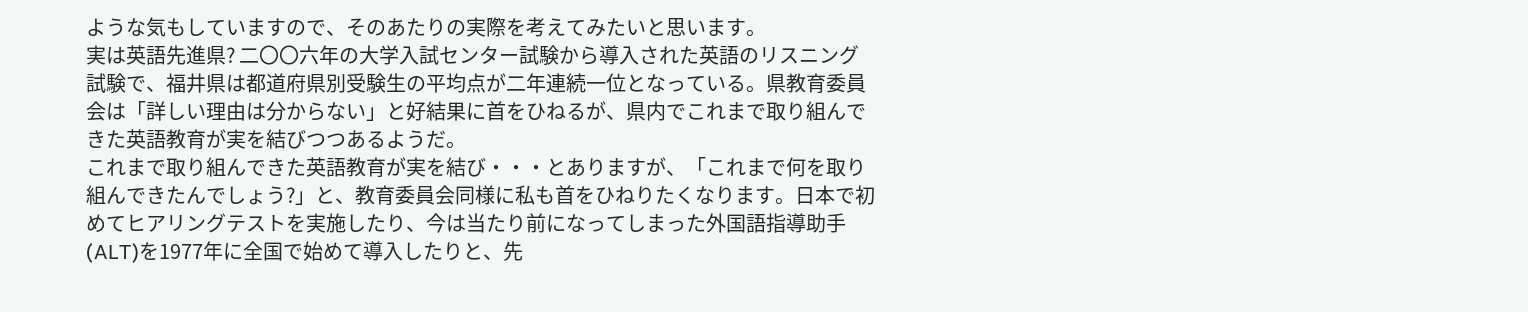ような気もしていますので、そのあたりの実際を考えてみたいと思います。
実は英語先進県? 二〇〇六年の大学入試センター試験から導入された英語のリスニング試験で、福井県は都道府県別受験生の平均点が二年連続一位となっている。県教育委員会は「詳しい理由は分からない」と好結果に首をひねるが、県内でこれまで取り組んできた英語教育が実を結びつつあるようだ。
これまで取り組んできた英語教育が実を結び・・・とありますが、「これまで何を取り組んできたんでしょう?」と、教育委員会同様に私も首をひねりたくなります。日本で初めてヒアリングテストを実施したり、今は当たり前になってしまった外国語指導助手(ALT)を1977年に全国で始めて導入したりと、先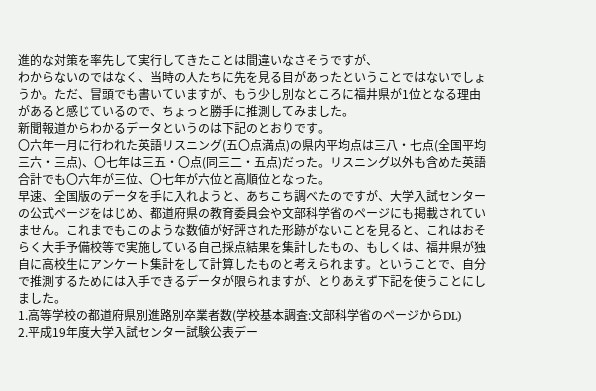進的な対策を率先して実行してきたことは間違いなさそうですが、
わからないのではなく、当時の人たちに先を見る目があったということではないでしょうか。ただ、冒頭でも書いていますが、もう少し別なところに福井県が1位となる理由があると感じているので、ちょっと勝手に推測してみました。
新聞報道からわかるデータというのは下記のとおりです。
〇六年一月に行われた英語リスニング(五〇点満点)の県内平均点は三八・七点(全国平均三六・三点)、〇七年は三五・〇点(同三二・五点)だった。リスニング以外も含めた英語合計でも〇六年が三位、〇七年が六位と高順位となった。
早速、全国版のデータを手に入れようと、あちこち調べたのですが、大学入試センターの公式ページをはじめ、都道府県の教育委員会や文部科学省のページにも掲載されていません。これまでもこのような数値が好評された形跡がないことを見ると、これはおそらく大手予備校等で実施している自己採点結果を集計したもの、もしくは、福井県が独自に高校生にアンケート集計をして計算したものと考えられます。ということで、自分で推測するためには入手できるデータが限られますが、とりあえず下記を使うことにしました。
1.高等学校の都道府県別進路別卒業者数(学校基本調査:文部科学省のページからDL)
2.平成19年度大学入試センター試験公表デー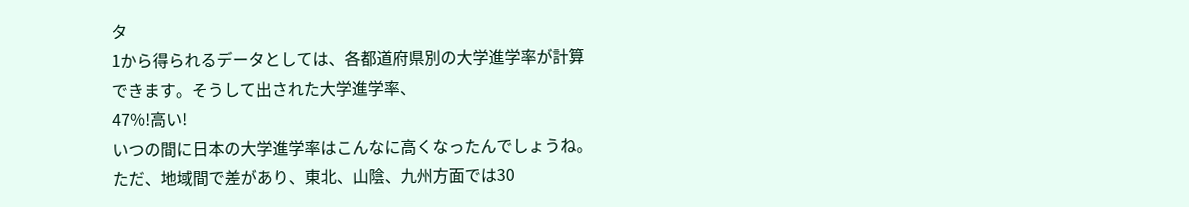タ
1から得られるデータとしては、各都道府県別の大学進学率が計算できます。そうして出された大学進学率、
47%!高い!
いつの間に日本の大学進学率はこんなに高くなったんでしょうね。ただ、地域間で差があり、東北、山陰、九州方面では30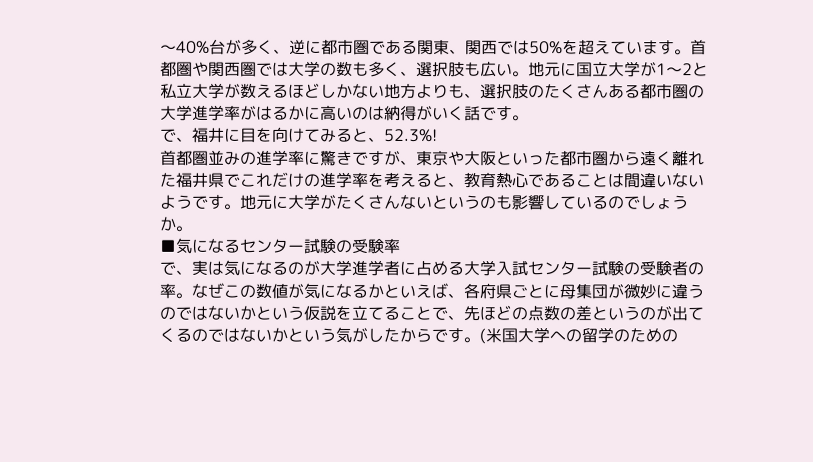〜40%台が多く、逆に都市圏である関東、関西では50%を超えています。首都圏や関西圏では大学の数も多く、選択肢も広い。地元に国立大学が1〜2と私立大学が数えるほどしかない地方よりも、選択肢のたくさんある都市圏の大学進学率がはるかに高いのは納得がいく話です。
で、福井に目を向けてみると、52.3%!
首都圏並みの進学率に驚きですが、東京や大阪といった都市圏から遠く離れた福井県でこれだけの進学率を考えると、教育熱心であることは間違いないようです。地元に大学がたくさんないというのも影響しているのでしょうか。
■気になるセンター試験の受験率
で、実は気になるのが大学進学者に占める大学入試センター試験の受験者の率。なぜこの数値が気になるかといえば、各府県ごとに母集団が微妙に違うのではないかという仮説を立てることで、先ほどの点数の差というのが出てくるのではないかという気がしたからです。(米国大学への留学のための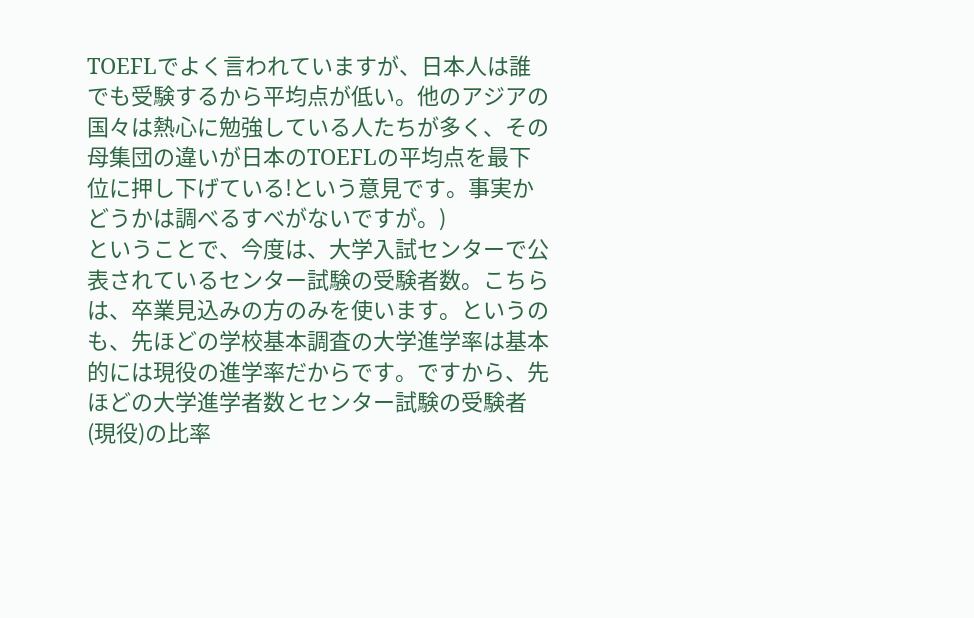TOEFLでよく言われていますが、日本人は誰でも受験するから平均点が低い。他のアジアの国々は熱心に勉強している人たちが多く、その母集団の違いが日本のTOEFLの平均点を最下位に押し下げている!という意見です。事実かどうかは調べるすべがないですが。)
ということで、今度は、大学入試センターで公表されているセンター試験の受験者数。こちらは、卒業見込みの方のみを使います。というのも、先ほどの学校基本調査の大学進学率は基本的には現役の進学率だからです。ですから、先ほどの大学進学者数とセンター試験の受験者(現役)の比率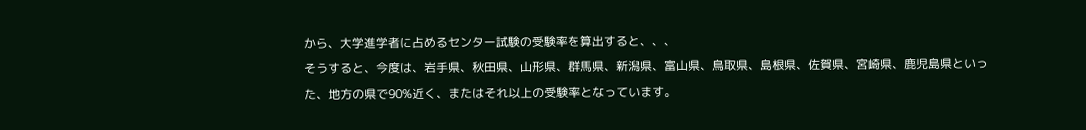から、大学進学者に占めるセンター試験の受験率を算出すると、、、
そうすると、今度は、岩手県、秋田県、山形県、群馬県、新潟県、富山県、鳥取県、島根県、佐賀県、宮崎県、鹿児島県といった、地方の県で90%近く、またはそれ以上の受験率となっています。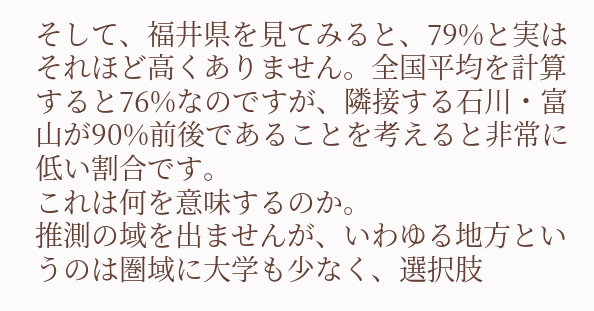そして、福井県を見てみると、79%と実はそれほど高くありません。全国平均を計算すると76%なのですが、隣接する石川・富山が90%前後であることを考えると非常に低い割合です。
これは何を意味するのか。
推測の域を出ませんが、いわゆる地方というのは圏域に大学も少なく、選択肢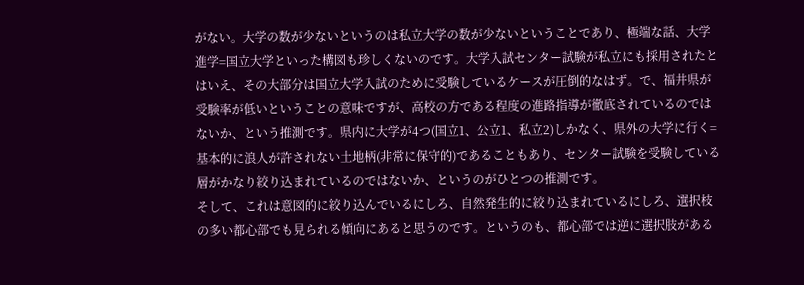がない。大学の数が少ないというのは私立大学の数が少ないということであり、極端な話、大学進学=国立大学といった構図も珍しくないのです。大学入試センター試験が私立にも採用されたとはいえ、その大部分は国立大学入試のために受験しているケースが圧倒的なはず。で、福井県が受験率が低いということの意味ですが、高校の方である程度の進路指導が徹底されているのではないか、という推測です。県内に大学が4つ(国立1、公立1、私立2)しかなく、県外の大学に行く=基本的に浪人が許されない土地柄(非常に保守的)であることもあり、センター試験を受験している層がかなり絞り込まれているのではないか、というのがひとつの推測です。
そして、これは意図的に絞り込んでいるにしろ、自然発生的に絞り込まれているにしろ、選択枝の多い都心部でも見られる傾向にあると思うのです。というのも、都心部では逆に選択肢がある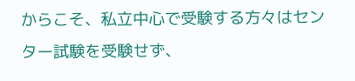からこそ、私立中心で受験する方々はセンター試験を受験せず、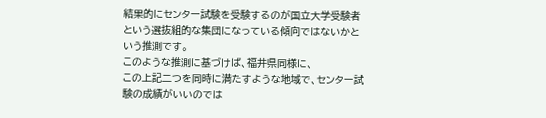結果的にセンター試験を受験するのが国立大学受験者という選抜組的な集団になっている傾向ではないかという推測です。
このような推測に基づけば、福井県同様に、
この上記二つを同時に満たすような地域で、センター試験の成績がいいのでは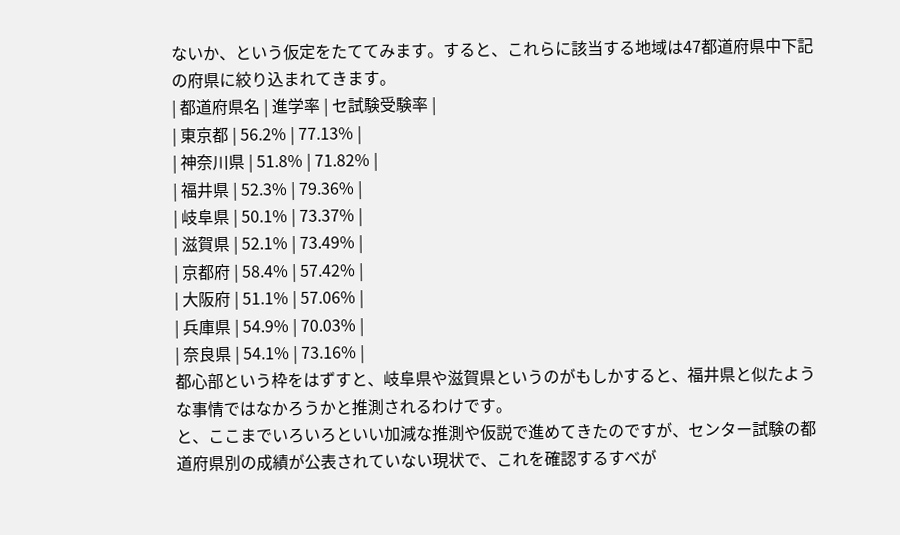ないか、という仮定をたててみます。すると、これらに該当する地域は47都道府県中下記の府県に絞り込まれてきます。
| 都道府県名 | 進学率 | セ試験受験率 |
| 東京都 | 56.2% | 77.13% |
| 神奈川県 | 51.8% | 71.82% |
| 福井県 | 52.3% | 79.36% |
| 岐阜県 | 50.1% | 73.37% |
| 滋賀県 | 52.1% | 73.49% |
| 京都府 | 58.4% | 57.42% |
| 大阪府 | 51.1% | 57.06% |
| 兵庫県 | 54.9% | 70.03% |
| 奈良県 | 54.1% | 73.16% |
都心部という枠をはずすと、岐阜県や滋賀県というのがもしかすると、福井県と似たような事情ではなかろうかと推測されるわけです。
と、ここまでいろいろといい加減な推測や仮説で進めてきたのですが、センター試験の都道府県別の成績が公表されていない現状で、これを確認するすべが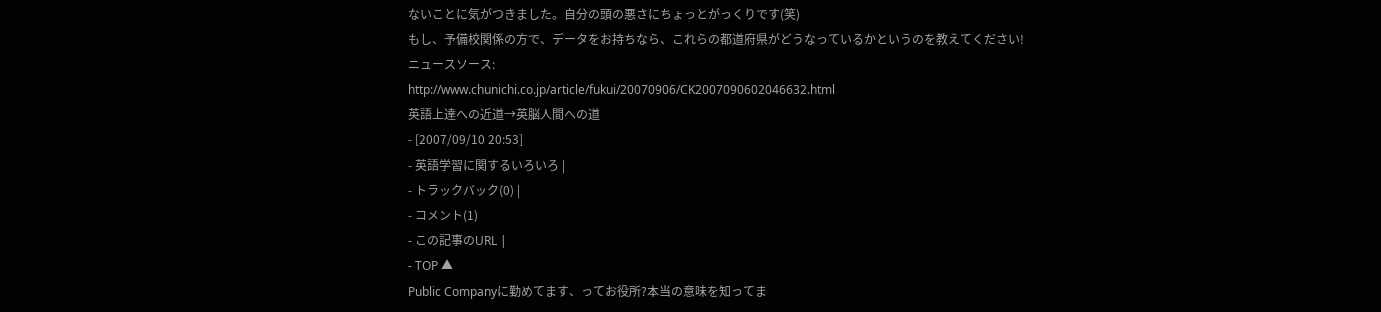ないことに気がつきました。自分の頭の悪さにちょっとがっくりです(笑)
もし、予備校関係の方で、データをお持ちなら、これらの都道府県がどうなっているかというのを教えてください!
ニュースソース:
http://www.chunichi.co.jp/article/fukui/20070906/CK2007090602046632.html
英語上達への近道→英脳人間への道
- [2007/09/10 20:53]
- 英語学習に関するいろいろ |
- トラックバック(0) |
- コメント(1)
- この記事のURL |
- TOP ▲
Public Companyに勤めてます、ってお役所?本当の意味を知ってま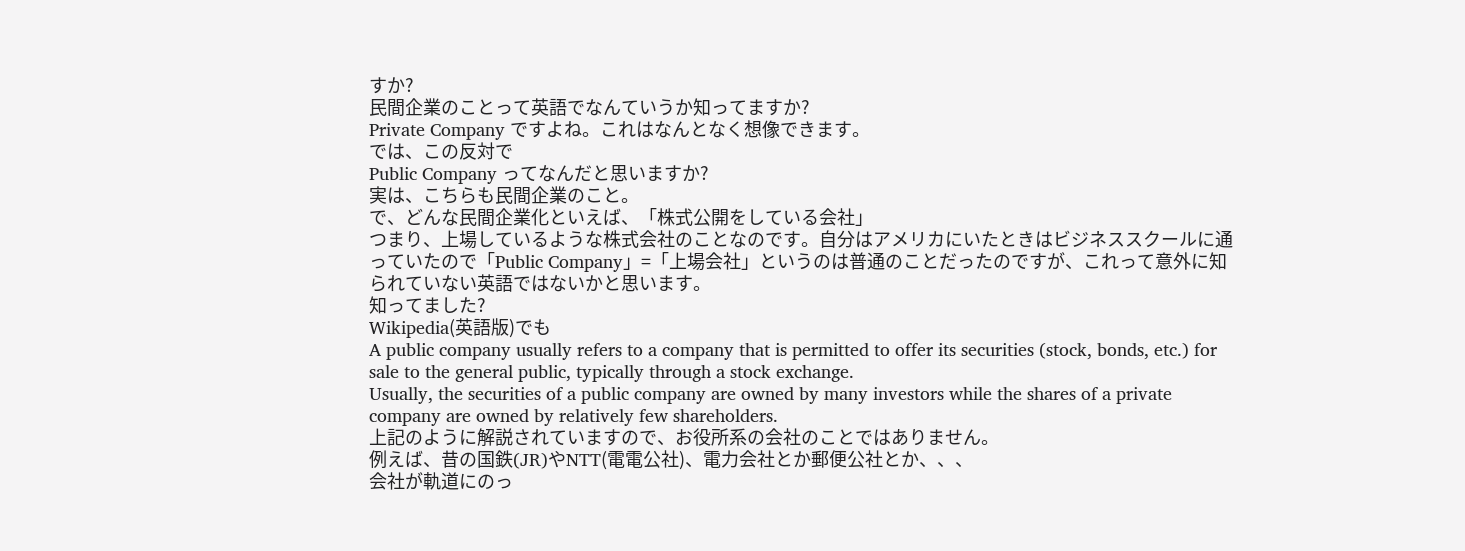すか?
民間企業のことって英語でなんていうか知ってますか?
Private Company ですよね。これはなんとなく想像できます。
では、この反対で
Public Company ってなんだと思いますか?
実は、こちらも民間企業のこと。
で、どんな民間企業化といえば、「株式公開をしている会社」
つまり、上場しているような株式会社のことなのです。自分はアメリカにいたときはビジネススクールに通っていたので「Public Company」=「上場会社」というのは普通のことだったのですが、これって意外に知られていない英語ではないかと思います。
知ってました?
Wikipedia(英語版)でも
A public company usually refers to a company that is permitted to offer its securities (stock, bonds, etc.) for sale to the general public, typically through a stock exchange.
Usually, the securities of a public company are owned by many investors while the shares of a private company are owned by relatively few shareholders.
上記のように解説されていますので、お役所系の会社のことではありません。
例えば、昔の国鉄(JR)やNTT(電電公社)、電力会社とか郵便公社とか、、、
会社が軌道にのっ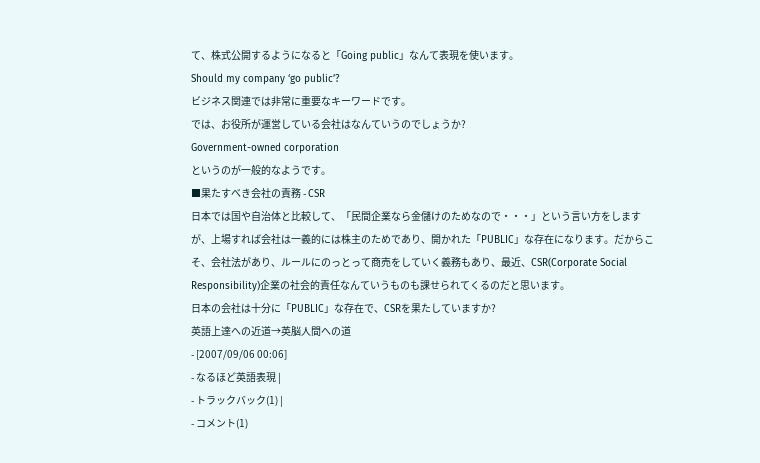て、株式公開するようになると「Going public」なんて表現を使います。
Should my company ‘go public’?
ビジネス関連では非常に重要なキーワードです。
では、お役所が運営している会社はなんていうのでしょうか?
Government-owned corporation
というのが一般的なようです。
■果たすべき会社の責務 - CSR
日本では国や自治体と比較して、「民間企業なら金儲けのためなので・・・」という言い方をしますが、上場すれば会社は一義的には株主のためであり、開かれた「PUBLIC」な存在になります。だからこそ、会社法があり、ルールにのっとって商売をしていく義務もあり、最近、CSR(Corporate Social Responsibility)企業の社会的責任なんていうものも課せられてくるのだと思います。
日本の会社は十分に「PUBLIC」な存在で、CSRを果たしていますか?
英語上達への近道→英脳人間への道
- [2007/09/06 00:06]
- なるほど英語表現 |
- トラックバック(1) |
- コメント(1)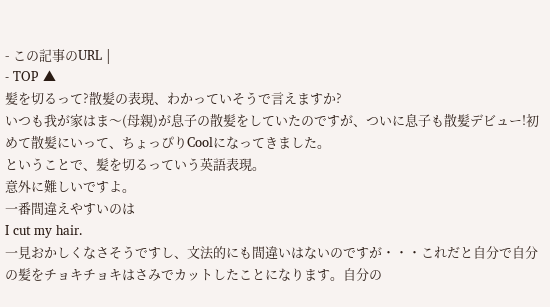- この記事のURL |
- TOP ▲
髪を切るって?散髪の表現、わかっていそうで言えますか?
いつも我が家はま〜(母親)が息子の散髪をしていたのですが、ついに息子も散髪デビュー!初めて散髪にいって、ちょっぴりCoolになってきました。
ということで、髪を切るっていう英語表現。
意外に難しいですよ。
一番間違えやすいのは
I cut my hair.
一見おかしくなさそうですし、文法的にも間違いはないのですが・・・これだと自分で自分の髪をチョキチョキはさみでカットしたことになります。自分の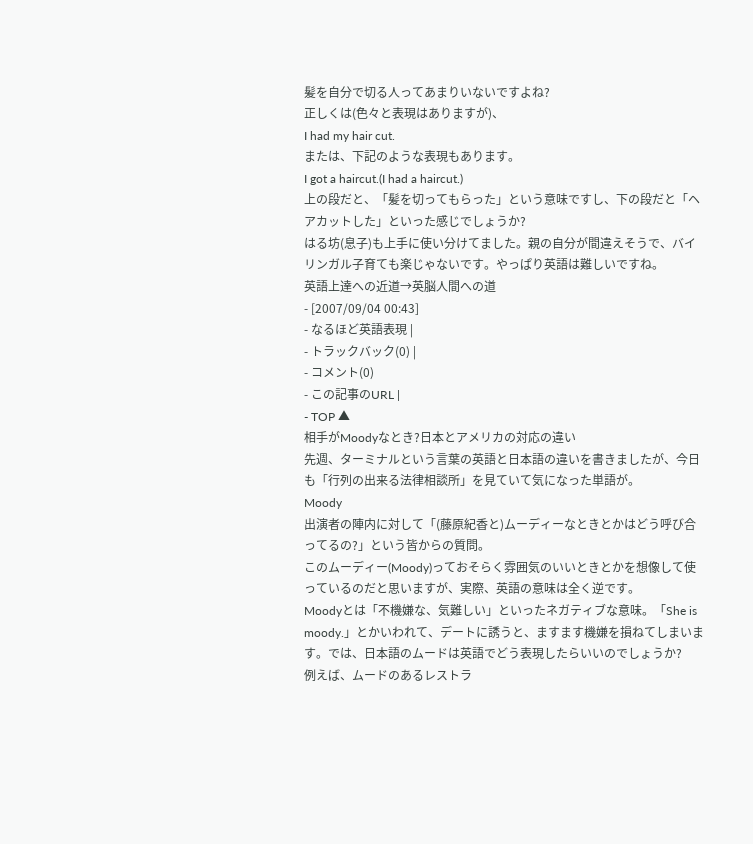髪を自分で切る人ってあまりいないですよね?
正しくは(色々と表現はありますが)、
I had my hair cut.
または、下記のような表現もあります。
I got a haircut.(I had a haircut.)
上の段だと、「髪を切ってもらった」という意味ですし、下の段だと「ヘアカットした」といった感じでしょうか?
はる坊(息子)も上手に使い分けてました。親の自分が間違えそうで、バイリンガル子育ても楽じゃないです。やっぱり英語は難しいですね。
英語上達への近道→英脳人間への道
- [2007/09/04 00:43]
- なるほど英語表現 |
- トラックバック(0) |
- コメント(0)
- この記事のURL |
- TOP ▲
相手がMoodyなとき?日本とアメリカの対応の違い
先週、ターミナルという言葉の英語と日本語の違いを書きましたが、今日も「行列の出来る法律相談所」を見ていて気になった単語が。
Moody
出演者の陣内に対して「(藤原紀香と)ムーディーなときとかはどう呼び合ってるの?」という皆からの質問。
このムーディー(Moody)っておそらく雰囲気のいいときとかを想像して使っているのだと思いますが、実際、英語の意味は全く逆です。
Moodyとは「不機嫌な、気難しい」といったネガティブな意味。「She is moody.」とかいわれて、デートに誘うと、ますます機嫌を損ねてしまいます。では、日本語のムードは英語でどう表現したらいいのでしょうか?
例えば、ムードのあるレストラ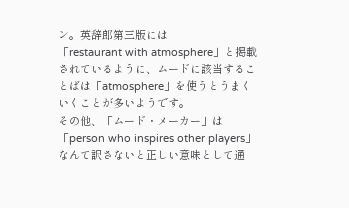ン。英辞郎第三版には
「restaurant with atmosphere」と掲載されているように、ムードに該当することばは「atmosphere」を使うとうまくいくことが多いようです。
その他、「ムード・メーカー」は「person who inspires other players」なんて訳さないと正しい意味として通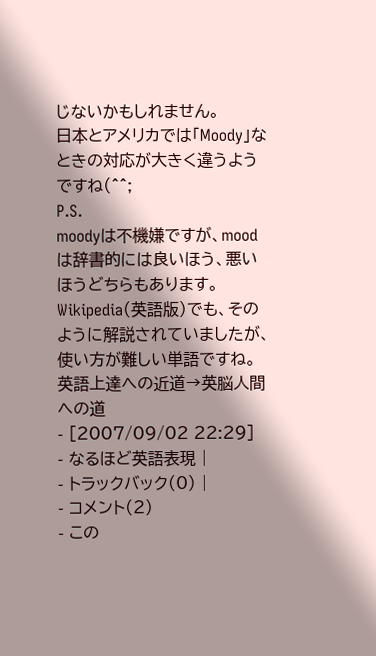じないかもしれません。
日本とアメリカでは「Moody」なときの対応が大きく違うようですね(^^;
P.S.
moodyは不機嫌ですが、moodは辞書的には良いほう、悪いほうどちらもあります。Wikipedia(英語版)でも、そのように解説されていましたが、使い方が難しい単語ですね。
英語上達への近道→英脳人間への道
- [2007/09/02 22:29]
- なるほど英語表現 |
- トラックバック(0) |
- コメント(2)
- この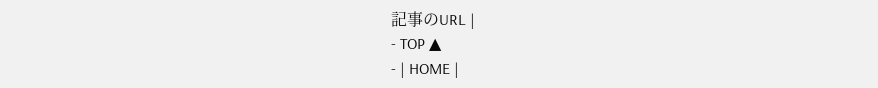記事のURL |
- TOP ▲
- | HOME |